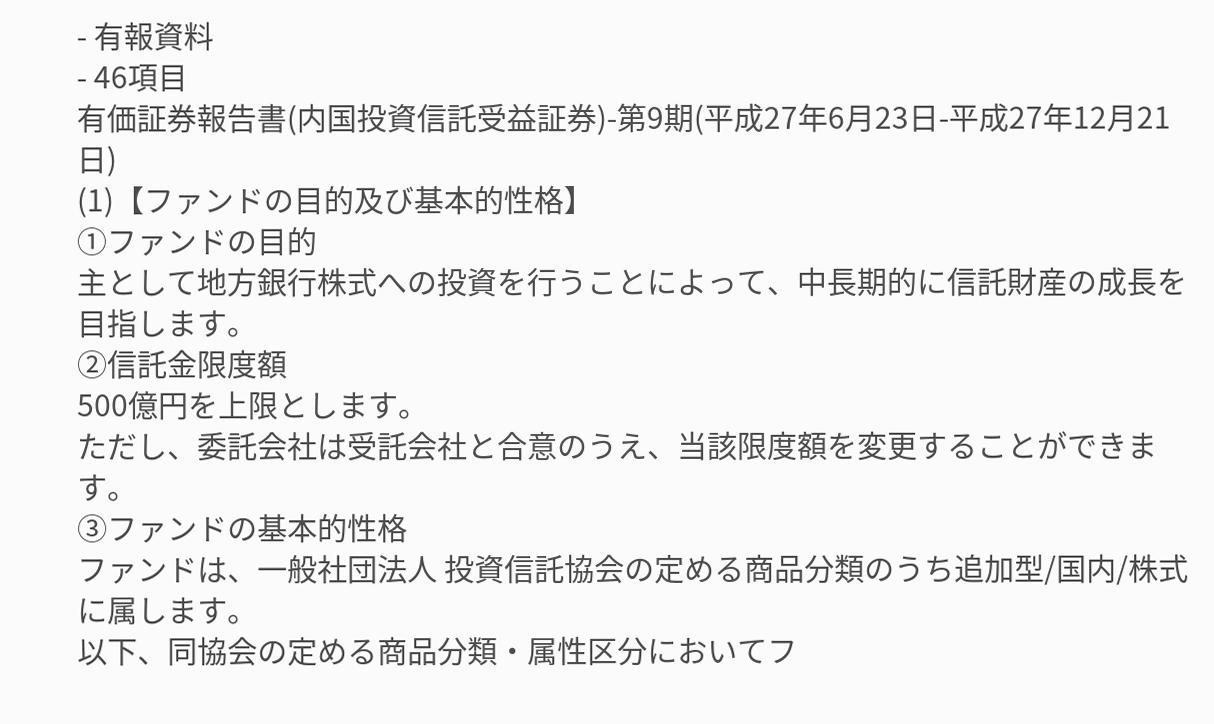- 有報資料
- 46項目
有価証券報告書(内国投資信託受益証券)-第9期(平成27年6月23日-平成27年12月21日)
(1)【ファンドの目的及び基本的性格】
①ファンドの目的
主として地方銀行株式への投資を行うことによって、中長期的に信託財産の成長を目指します。
②信託金限度額
500億円を上限とします。
ただし、委託会社は受託会社と合意のうえ、当該限度額を変更することができます。
③ファンドの基本的性格
ファンドは、一般社団法人 投資信託協会の定める商品分類のうち追加型/国内/株式に属します。
以下、同協会の定める商品分類・属性区分においてフ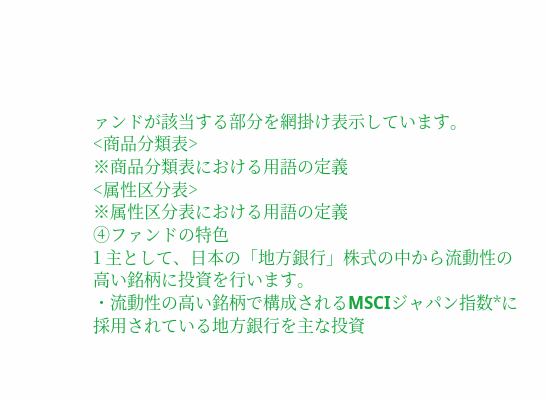ァンドが該当する部分を網掛け表示しています。
<商品分類表>
※商品分類表における用語の定義
<属性区分表>
※属性区分表における用語の定義
④ファンドの特色
1 主として、日本の「地方銀行」株式の中から流動性の高い銘柄に投資を行います。
・流動性の高い銘柄で構成されるMSCIジャパン指数*に採用されている地方銀行を主な投資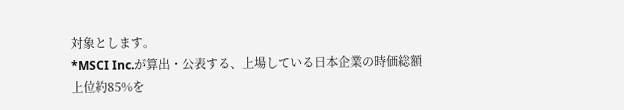対象とします。
*MSCI Inc.が算出・公表する、上場している日本企業の時価総額上位約85%を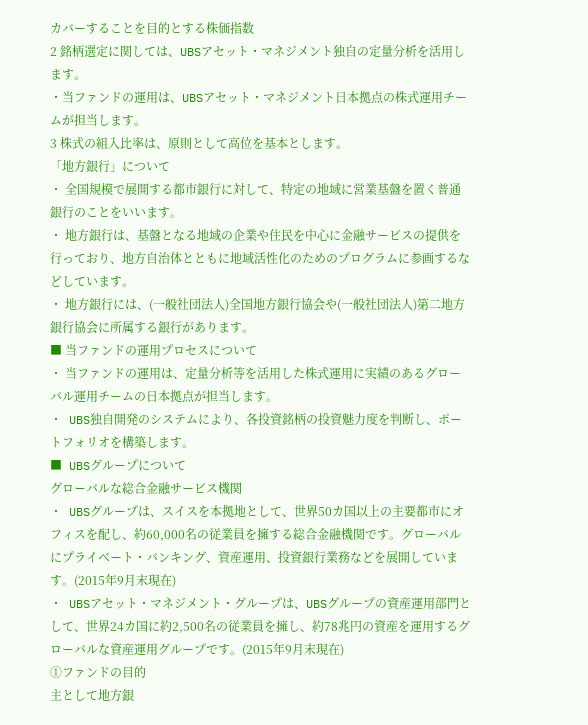カバーすることを目的とする株価指数
2 銘柄選定に関しては、UBSアセット・マネジメント独自の定量分析を活用します。
・当ファンドの運用は、UBSアセット・マネジメント日本拠点の株式運用チームが担当します。
3 株式の組入比率は、原則として高位を基本とします。
「地方銀行」について
・ 全国規模で展開する都市銀行に対して、特定の地域に営業基盤を置く普通銀行のことをいいます。
・ 地方銀行は、基盤となる地域の企業や住民を中心に金融サービスの提供を行っており、地方自治体とともに地域活性化のためのプログラムに参画するなどしています。
・ 地方銀行には、(一般社団法人)全国地方銀行協会や(一般社団法人)第二地方銀行協会に所属する銀行があります。
■ 当ファンドの運用プロセスについて
・ 当ファンドの運用は、定量分析等を活用した株式運用に実績のあるグローバル運用チームの日本拠点が担当します。
・ UBS独自開発のシステムにより、各投資銘柄の投資魅力度を判断し、ポートフォリオを構築します。
■ UBSグループについて
グローバルな総合金融サービス機関
・ UBSグループは、スイスを本拠地として、世界50カ国以上の主要都市にオフィスを配し、約60,000名の従業員を擁する総合金融機関です。グローバルにプライベート・バンキング、資産運用、投資銀行業務などを展開しています。(2015年9月末現在)
・ UBSアセット・マネジメント・グループは、UBSグループの資産運用部門として、世界24カ国に約2,500名の従業員を擁し、約78兆円の資産を運用するグローバルな資産運用グループです。(2015年9月末現在)
①ファンドの目的
主として地方銀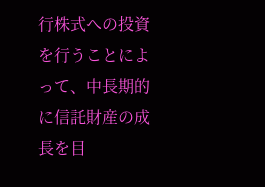行株式への投資を行うことによって、中長期的に信託財産の成長を目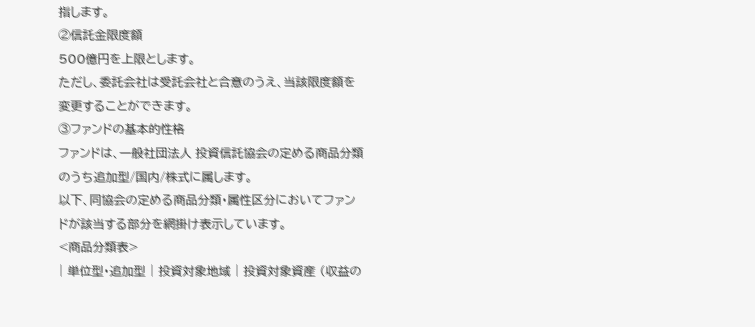指します。
②信託金限度額
500億円を上限とします。
ただし、委託会社は受託会社と合意のうえ、当該限度額を変更することができます。
③ファンドの基本的性格
ファンドは、一般社団法人 投資信託協会の定める商品分類のうち追加型/国内/株式に属します。
以下、同協会の定める商品分類・属性区分においてファンドが該当する部分を網掛け表示しています。
<商品分類表>
| 単位型・追加型 | 投資対象地域 | 投資対象資産 (収益の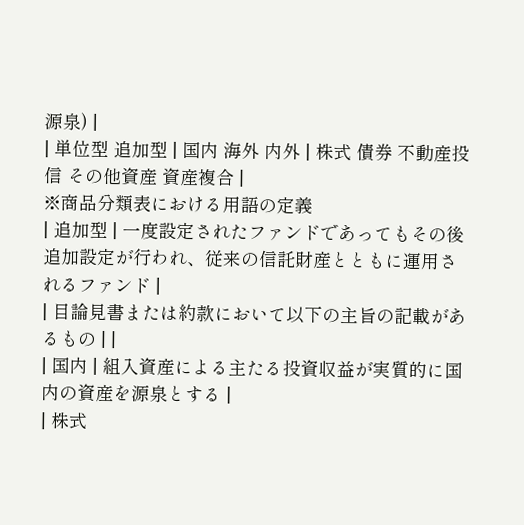源泉) |
| 単位型 追加型 | 国内 海外 内外 | 株式 債券 不動産投信 その他資産 資産複合 |
※商品分類表における用語の定義
| 追加型 | 一度設定されたファンドであってもその後追加設定が行われ、従来の信託財産とともに運用されるファンド |
| 目論見書または約款において以下の主旨の記載があるもの | |
| 国内 | 組入資産による主たる投資収益が実質的に国内の資産を源泉とする |
| 株式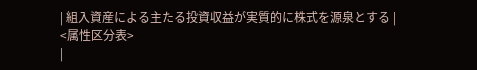| 組入資産による主たる投資収益が実質的に株式を源泉とする |
<属性区分表>
|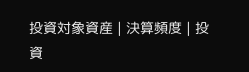投資対象資産 | 決算頻度 | 投資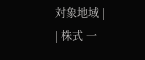対象地域 |
| 株式 一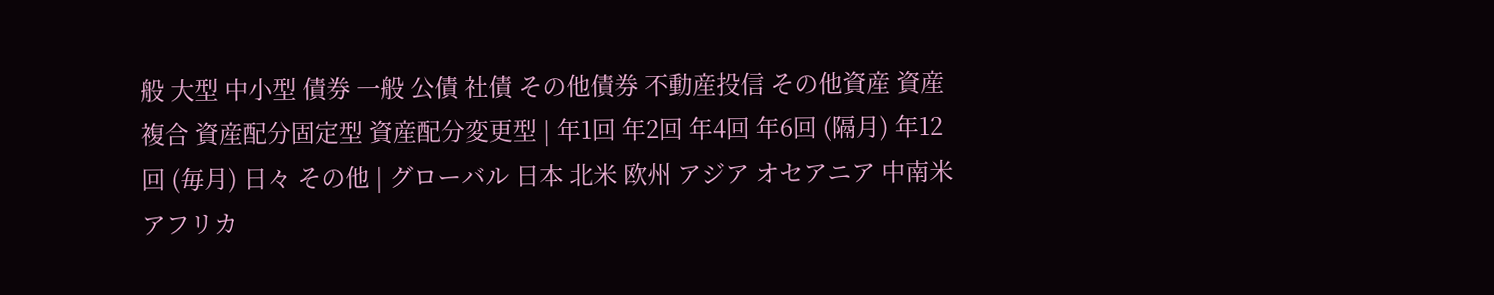般 大型 中小型 債券 一般 公債 社債 その他債券 不動産投信 その他資産 資産複合 資産配分固定型 資産配分変更型 | 年1回 年2回 年4回 年6回 (隔月) 年12回 (毎月) 日々 その他 | グローバル 日本 北米 欧州 アジア オセアニア 中南米 アフリカ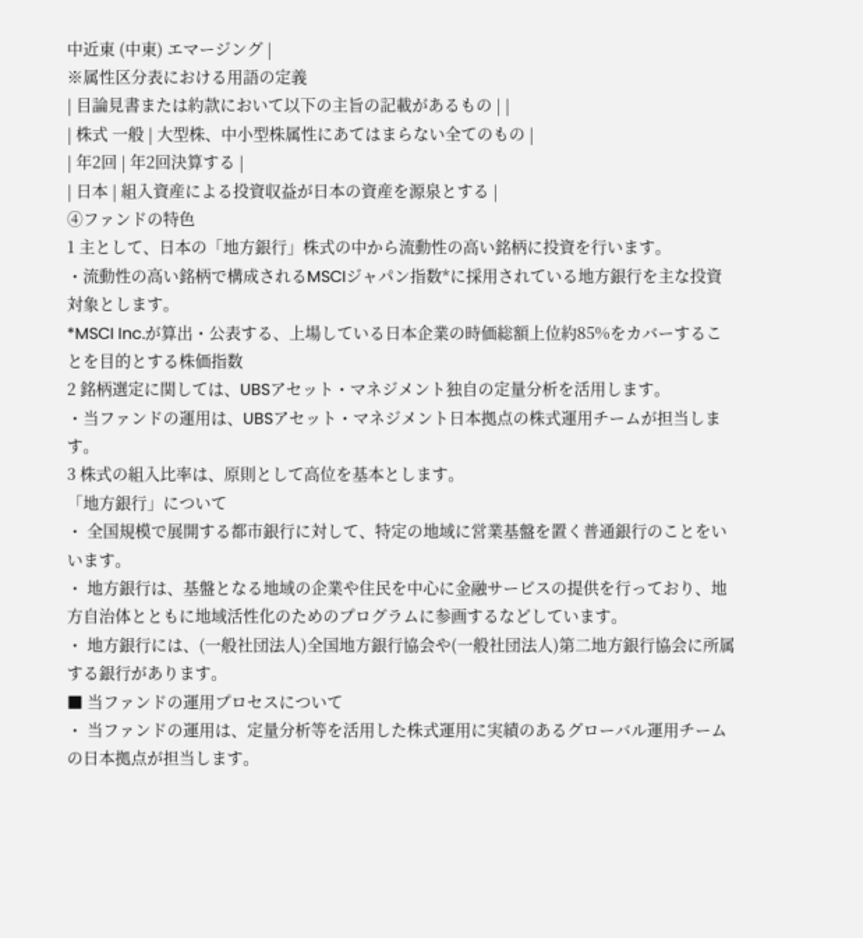中近東 (中東) エマージング |
※属性区分表における用語の定義
| 目論見書または約款において以下の主旨の記載があるもの | |
| 株式 一般 | 大型株、中小型株属性にあてはまらない全てのもの |
| 年2回 | 年2回決算する |
| 日本 | 組入資産による投資収益が日本の資産を源泉とする |
④ファンドの特色
1 主として、日本の「地方銀行」株式の中から流動性の高い銘柄に投資を行います。
・流動性の高い銘柄で構成されるMSCIジャパン指数*に採用されている地方銀行を主な投資対象とします。
*MSCI Inc.が算出・公表する、上場している日本企業の時価総額上位約85%をカバーすることを目的とする株価指数
2 銘柄選定に関しては、UBSアセット・マネジメント独自の定量分析を活用します。
・当ファンドの運用は、UBSアセット・マネジメント日本拠点の株式運用チームが担当します。
3 株式の組入比率は、原則として高位を基本とします。
「地方銀行」について
・ 全国規模で展開する都市銀行に対して、特定の地域に営業基盤を置く普通銀行のことをいいます。
・ 地方銀行は、基盤となる地域の企業や住民を中心に金融サービスの提供を行っており、地方自治体とともに地域活性化のためのプログラムに参画するなどしています。
・ 地方銀行には、(一般社団法人)全国地方銀行協会や(一般社団法人)第二地方銀行協会に所属する銀行があります。
■ 当ファンドの運用プロセスについて
・ 当ファンドの運用は、定量分析等を活用した株式運用に実績のあるグローバル運用チームの日本拠点が担当します。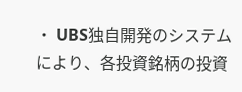・ UBS独自開発のシステムにより、各投資銘柄の投資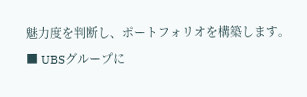魅力度を判断し、ポートフォリオを構築します。
■ UBSグループに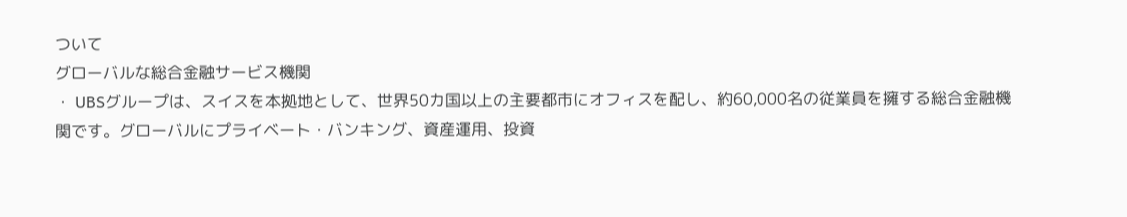ついて
グローバルな総合金融サービス機関
・ UBSグループは、スイスを本拠地として、世界50カ国以上の主要都市にオフィスを配し、約60,000名の従業員を擁する総合金融機関です。グローバルにプライベート・バンキング、資産運用、投資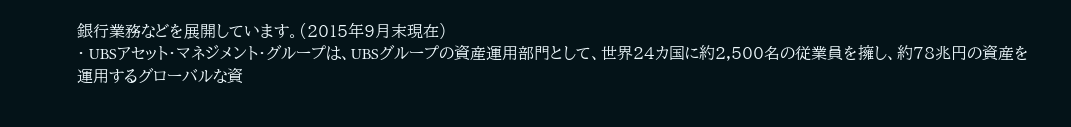銀行業務などを展開しています。(2015年9月末現在)
・ UBSアセット・マネジメント・グループは、UBSグループの資産運用部門として、世界24カ国に約2,500名の従業員を擁し、約78兆円の資産を運用するグローバルな資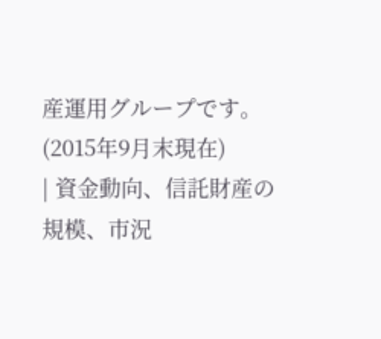産運用グループです。(2015年9月末現在)
| 資金動向、信託財産の規模、市況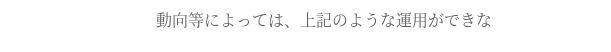動向等によっては、上記のような運用ができな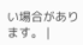い場合があります。 |